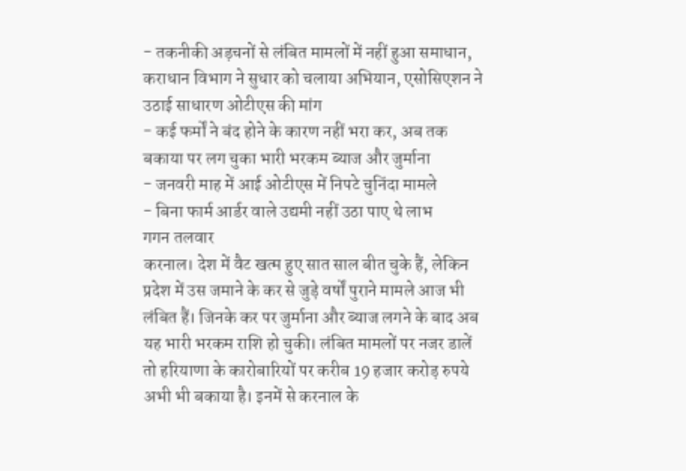- तकनीकी अड़चनों से लंबित मामलों में नहीं हुआ समाधान, कराधान विभाग ने सुधार को चलाया अभियान, एसोसिएशन ने उठाई साधारण ओटीएस की मांग
- कई फर्मों ने बंद होने के कारण नहीं भरा कर, अब तक बकाया पर लग चुका भारी भरकम ब्याज और जुर्माना
- जनवरी माह में आई ओटीएस में निपटे चुनिंदा मामले
- बिना फार्म आर्डर वाले उद्यमी नहीं उठा पाए थे लाभ
गगन तलवार
करनाल। देश में वैट खत्म हुए सात साल बीत चुके हैं, लेकिन प्रदेश में उस जमाने के कर से जुड़े वर्षों पुराने मामले आज भी लंबित हैं। जिनके कर पर जुर्माना और ब्याज लगने के बाद अब यह भारी भरकम राशि हो चुकी। लंबित मामलों पर नजर डालें तो हरियाणा के कारोबारियों पर करीब 19 हजार करोड़ रुपये अभी भी बकाया है। इनमें से करनाल के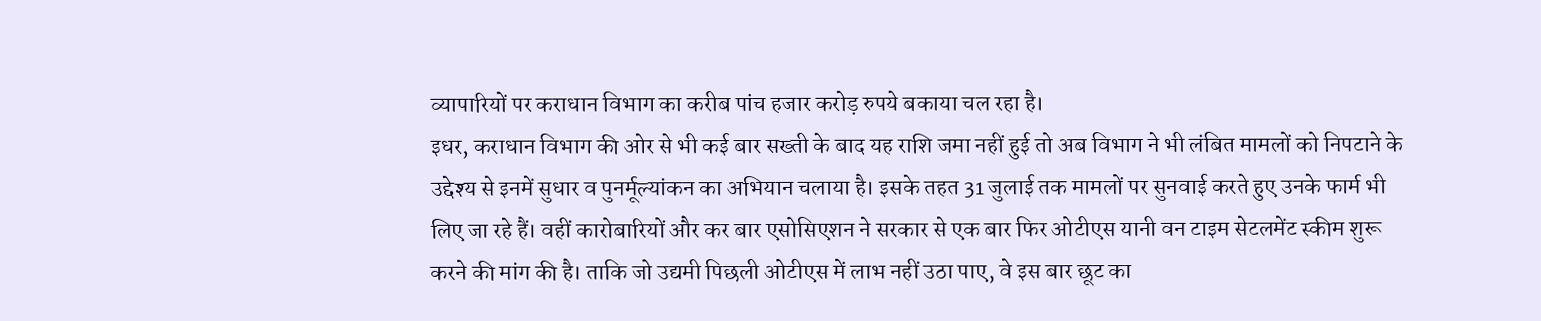व्यापारियों पर कराधान विभाग का करीब पांच हजार करोड़ रुपये बकाया चल रहा है।
इधर, कराधान विभाग की ओर से भी कई बार सख्ती के बाद यह राशि जमा नहीं हुई तो अब विभाग ने भी लंबित मामलों को निपटाने के उद्देश्य से इनमें सुधार व पुनर्मूल्यांकन का अभियान चलाया है। इसके तहत 31 जुलाई तक मामलों पर सुनवाई करते हुए उनके फार्म भी लिए जा रहे हैं। वहीं कारोबारियों और कर बार एसोसिएशन ने सरकार से एक बार फिर ओटीएस यानी वन टाइम सेटलमेंट स्कीम शुरू करने की मांग की है। ताकि जो उद्यमी पिछली ओटीएस में लाभ नहीं उठा पाए, वे इस बार छूट का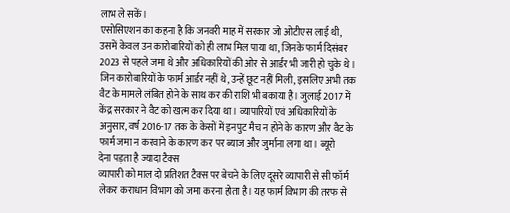लाभ ले सकें।
एसोसिएशन का कहना है कि जनवरी माह में सरकार जो ओटीएस लाई थी, उसमें केवल उन कारोबारियों को ही लाभ मिल पाया था, जिनके फार्म दिसंबर 2023 से पहले जमा थे और अधिकारियों की ओर से आर्डर भी जारी हो चुके थे। जिन कारोबारियों के फार्म आर्डर नहीं थे, उन्हें छूट नहीं मिली, इसलिए अभी तक वैट के मामले लंबित होने के साथ कर की राशि भी बकाया है। जुलाई 2017 में केंद्र सरकार ने वैट को खत्म कर दिया था। व्यापारियों एवं अधिकारियों के अनुसार, वर्ष 2016-17 तक के केसों में इनपुट मैच न होने के कारण और वैट के फार्म जमा न करवाने के कारण कर पर ब्याज और जुर्माना लगा था। ब्यूरो
देना पड़ता है ज्यादा टैक्स
व्यापारी को माल दो प्रतिशत टैक्स पर बेचने के लिए दूसरे व्यापारी से सी फॉर्म लेकर कराधान विभाग को जमा करना होता है। यह फार्म विभाग की तरफ से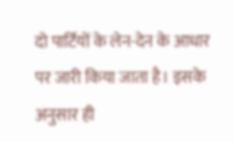दो पार्टियों के लेन-देन के आधार पर जारी किया जाता है। इसके अनुसार ही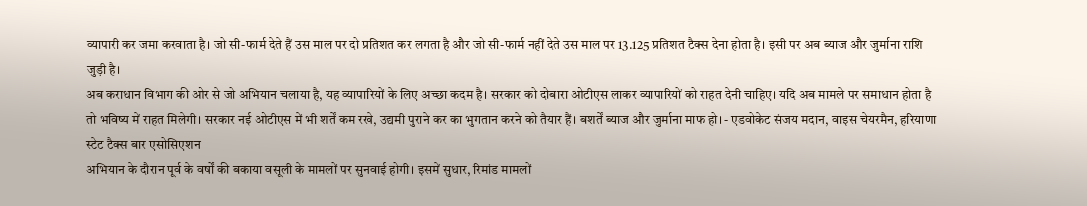व्यापारी कर जमा करवाता है। जो सी-फार्म देते हैं उस माल पर दो प्रतिशत कर लगता है और जो सी-फार्म नहीं देते उस माल पर 13.125 प्रतिशत टैक्स देना होता है। इसी पर अब ब्याज और जुर्माना राशि जुड़ी है।
अब कराधान विभाग की ओर से जो अभियान चलाया है, यह व्यापारियों के लिए अच्छा कदम है। सरकार को दोबारा ओटीएस लाकर व्यापारियों को राहत देनी चाहिए। यदि अब मामले पर समाधान होता है तो भविष्य में राहत मिलेगी। सरकार नई ओटीएस में भी शर्तें कम रखे, उद्यमी पुराने कर का भुगतान करने को तैयार हैं। बशर्तें ब्याज और जुर्माना माफ हो। - एडवोकेट संजय मदान, वाइस चेयरमैन, हरियाणा स्टेट टैक्स बार एसोसिएशन
अभियान के दौरान पूर्व के वर्षों की बकाया वसूली के मामलों पर सुनवाई होगी। इसमें सुधार, रिमांड मामलों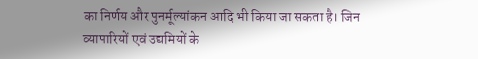का निर्णय और पुनर्मूल्यांकन आदि भी किया जा सकता है। जिन व्यापारियों एवं उद्यमियों के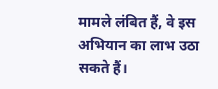मामले लंबित हैं, वे इस अभियान का लाभ उठा सकते हैं।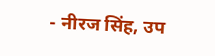- नीरज सिंह, उप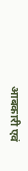आबकारी एवं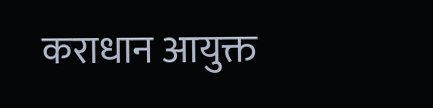कराधान आयुक्त